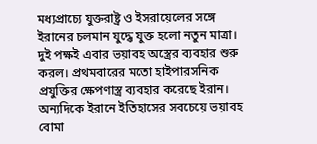মধ্যপ্রাচ্যে যুক্তরাষ্ট্র ও ইসরায়েলের সঙ্গে ইরানের চলমান যুদ্ধে যুক্ত হলো নতুন মাত্রা। দুই পক্ষই এবার ভয়াবহ অস্ত্রের ব্যবহার শুরু করল। প্রথমবারের মতো হাইপারসনিক প্রযুক্তির ক্ষেপণাস্ত্র ব্যবহার করেছে ইরান। অন্যদিকে ইরানে ইতিহাসের সবচেয়ে ভয়াবহ বোমা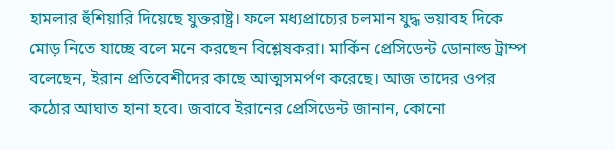হামলার হুঁশিয়ারি দিয়েছে যুক্তরাষ্ট্র। ফলে মধ্যপ্রাচ্যের চলমান যুদ্ধ ভয়াবহ দিকে মোড় নিতে যাচ্ছে বলে মনে করছেন বিশ্লেষকরা। মার্কিন প্রেসিডেন্ট ডোনাল্ড ট্রাম্প বলেছেন, ইরান প্রতিবেশীদের কাছে আত্মসমর্পণ করেছে। আজ তাদের ওপর কঠোর আঘাত হানা হবে। জবাবে ইরানের প্রেসিডেন্ট জানান, কোনো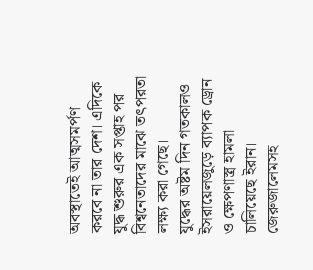অবস্থাতেই আত্মসমর্পণ করবে না তার দেশ। এদিকে যুদ্ধ শুরুর এক সপ্তাহ পর বিশ্বনেতাদের মাঝে তৎপরতা লক্ষ্য করা গেছে।
যুদ্ধের অষ্টম দিন গতকালও ইসরায়েলজুড়ে ব্যাপক ড্রোন ও ক্ষেপণাস্ত্র হামলা চালিয়েছে ইরান। জেরুজালেমসহ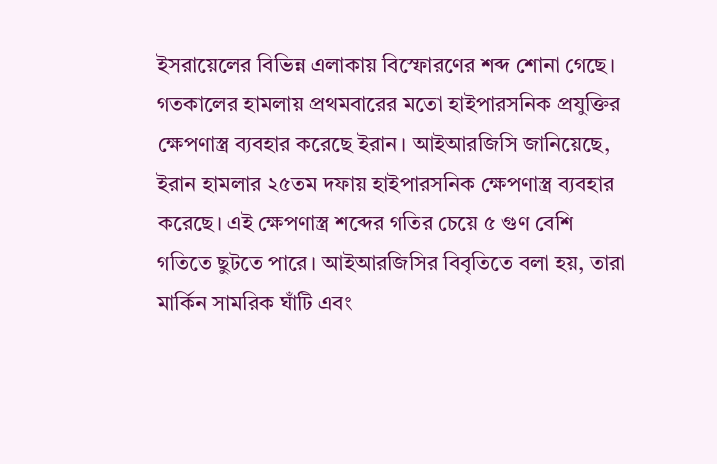ইসরায়েলের বিভিন্ন এলাকায় বিস্ফোরণের শব্দ শোনা গেছে। গতকালের হামলায় প্রথমবারের মতো হাইপারসনিক প্রযুক্তির ক্ষেপণাস্ত্র ব্যবহার করেছে ইরান। আইআরজিসি জানিয়েছে, ইরান হামলার ২৫তম দফায় হাইপারসনিক ক্ষেপণাস্ত্র ব্যবহার করেছে। এই ক্ষেপণাস্ত্র শব্দের গতির চেয়ে ৫ গুণ বেশি গতিতে ছুটতে পারে। আইআরজিসির বিবৃতিতে বলা হয়, তারা মার্কিন সামরিক ঘাঁটি এবং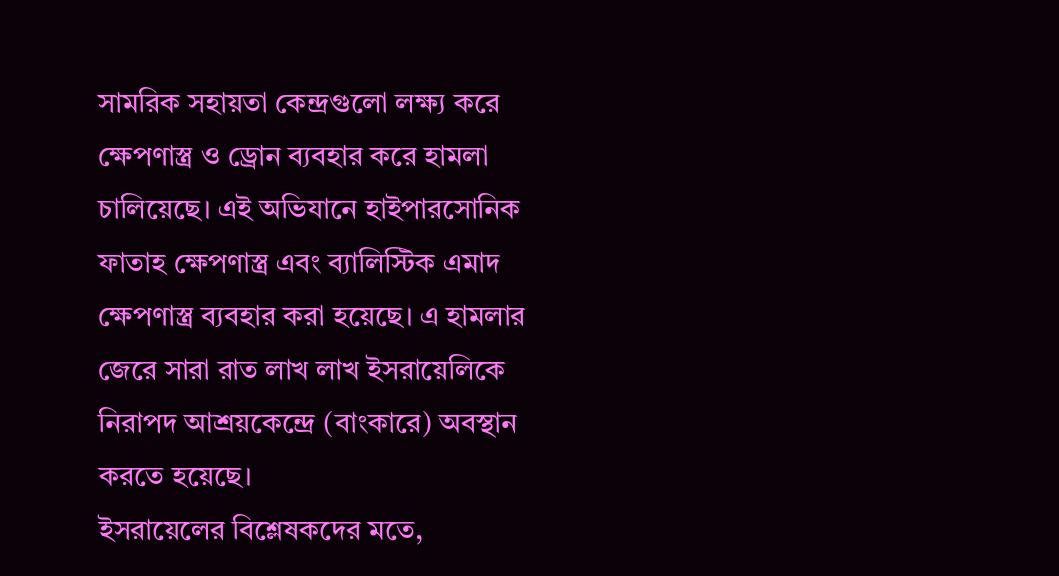সামরিক সহায়তা কেন্দ্রগুলো লক্ষ্য করে ক্ষেপণাস্ত্র ও ড্রোন ব্যবহার করে হামলা চালিয়েছে। এই অভিযানে হাইপারসোনিক ফাতাহ ক্ষেপণাস্ত্র এবং ব্যালিস্টিক এমাদ ক্ষেপণাস্ত্র ব্যবহার করা হয়েছে। এ হামলার জেরে সারা রাত লাখ লাখ ইসরায়েলিকে নিরাপদ আশ্রয়কেন্দ্রে (বাংকারে) অবস্থান করতে হয়েছে।
ইসরায়েলের বিশ্লেষকদের মতে,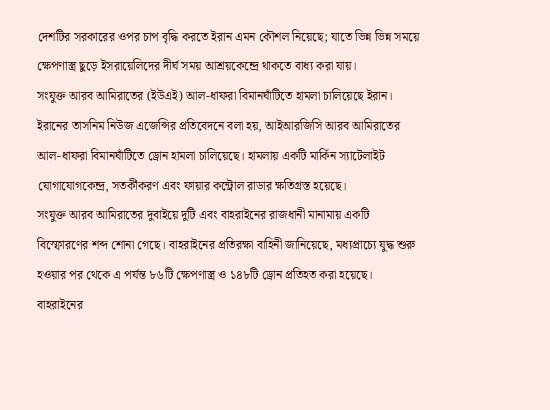দেশটির সরকারের ওপর চাপ বৃদ্ধি করতে ইরান এমন কৌশল নিয়েছে; যাতে ভিন্ন ভিন্ন সময়ে ক্ষেপণাস্ত্র ছুড়ে ইসরায়েলিদের দীর্ঘ সময় আশ্রয়কেন্দ্রে থাকতে বাধ্য করা যায়।
সংযুক্ত আরব আমিরাতের (ইউএই) আল-ধাফরা বিমানঘাঁটিতে হামলা চালিয়েছে ইরান। ইরানের তাসনিম নিউজ এজেন্সির প্রতিবেদনে বলা হয়, আইআরজিসি আরব আমিরাতের আল-ধাফরা বিমানঘাঁটিতে ড্রোন হামলা চালিয়েছে। হামলায় একটি মার্কিন স্যাটেলাইট যোগাযোগকেন্দ্র, সতর্কীকরণ এবং ফায়ার কন্ট্রোল রাডার ক্ষতিগ্রস্ত হয়েছে।
সংযুক্ত আরব আমিরাতের দুবাইয়ে দুটি এবং বাহরাইনের রাজধানী মানামায় একটি বিস্ফোরণের শব্দ শোনা গেছে। বাহরাইনের প্রতিরক্ষা বাহিনী জানিয়েছে, মধ্যপ্রাচ্যে যুদ্ধ শুরু হওয়ার পর থেকে এ পর্যন্ত ৮৬টি ক্ষেপণাস্ত্র ও ১৪৮টি ড্রোন প্রতিহত করা হয়েছে। বাহরাইনের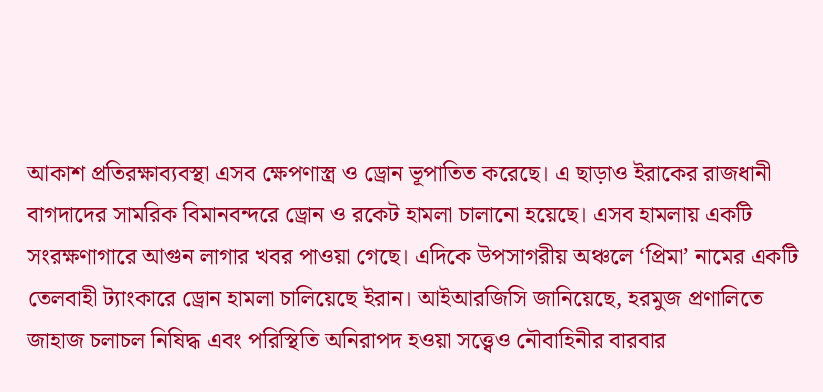আকাশ প্রতিরক্ষাব্যবস্থা এসব ক্ষেপণাস্ত্র ও ড্রোন ভূপাতিত করেছে। এ ছাড়াও ইরাকের রাজধানী বাগদাদের সামরিক বিমানবন্দরে ড্রোন ও রকেট হামলা চালানো হয়েছে। এসব হামলায় একটি সংরক্ষণাগারে আগুন লাগার খবর পাওয়া গেছে। এদিকে উপসাগরীয় অঞ্চলে ‘প্রিমা’ নামের একটি তেলবাহী ট্যাংকারে ড্রোন হামলা চালিয়েছে ইরান। আইআরজিসি জানিয়েছে, হরমুজ প্রণালিতে জাহাজ চলাচল নিষিদ্ধ এবং পরিস্থিতি অনিরাপদ হওয়া সত্ত্বেও নৌবাহিনীর বারবার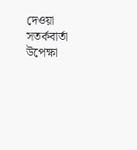দেওয়া সতর্কবার্তা উপেক্ষা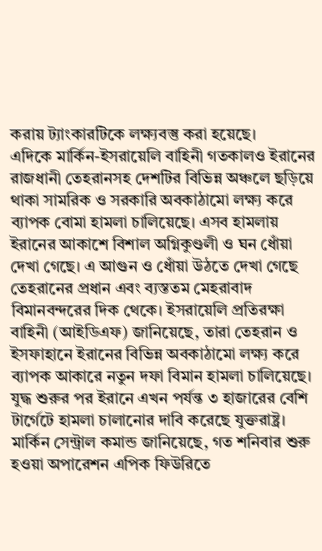করায় ট্যাংকারটিকে লক্ষ্যবস্তু করা হয়েছে।
এদিকে মার্কিন-ইসরায়েলি বাহিনী গতকালও ইরানের রাজধানী তেহরানসহ দেশটির বিভিন্ন অঞ্চলে ছড়িয়ে থাকা সামরিক ও সরকারি অবকাঠামো লক্ষ্য করে ব্যাপক বোমা হামলা চালিয়েছে। এসব হামলায় ইরানের আকাশে বিশাল অগ্নিকুণ্ডলী ও ঘন ধোঁয়া দেখা গেছে। এ আগুন ও ধোঁয়া উঠতে দেখা গেছে তেহরানের প্রধান এবং ব্যস্ততম মেহরাবাদ বিমানবন্দরের দিক থেকে। ইসরায়েলি প্রতিরক্ষা বাহিনী (আইডিএফ) জানিয়েছে, তারা তেহরান ও ইসফাহানে ইরানের বিভিন্ন অবকাঠামো লক্ষ্য করে ব্যাপক আকারে নতুন দফা বিমান হামলা চালিয়েছে।
যুদ্ধ শুরুর পর ইরানে এখন পর্যন্ত ৩ হাজারের বেশি টার্গেটে হামলা চালানোর দাবি করেছে যুক্তরাষ্ট্র। মার্কিন সেন্ট্রাল কমান্ড জানিয়েছে, গত শনিবার শুরু হওয়া অপারেশন এপিক ফিউরিতে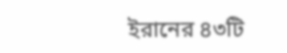ইরানের ৪৩টি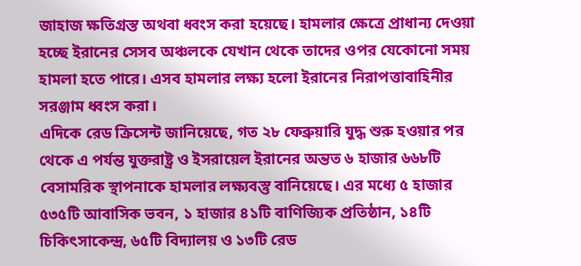জাহাজ ক্ষতিগ্রস্ত অথবা ধ্বংস করা হয়েছে। হামলার ক্ষেত্রে প্রাধান্য দেওয়া হচ্ছে ইরানের সেসব অঞ্চলকে যেখান থেকে তাদের ওপর যেকোনো সময় হামলা হতে পারে। এসব হামলার লক্ষ্য হলো ইরানের নিরাপত্তাবাহিনীর সরঞ্জাম ধ্বংস করা।
এদিকে রেড ক্রিসেন্ট জানিয়েছে, গত ২৮ ফেব্রুয়ারি যুদ্ধ শুরু হওয়ার পর থেকে এ পর্যন্ত যুক্তরাষ্ট্র ও ইসরায়েল ইরানের অন্তত ৬ হাজার ৬৬৮টি বেসামরিক স্থাপনাকে হামলার লক্ষ্যবস্তু বানিয়েছে। এর মধ্যে ৫ হাজার ৫৩৫টি আবাসিক ভবন, ১ হাজার ৪১টি বাণিজ্যিক প্রতিষ্ঠান, ১৪টি চিকিৎসাকেন্দ্র, ৬৫টি বিদ্যালয় ও ১৩টি রেড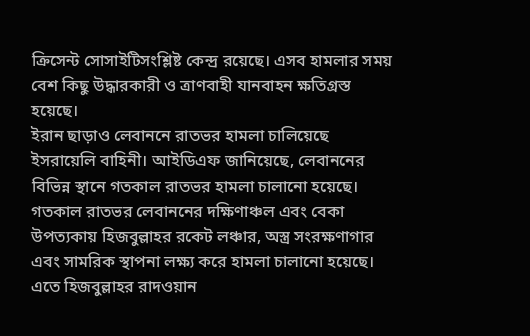ক্রিসেন্ট সোসাইটিসংশ্লিষ্ট কেন্দ্র রয়েছে। এসব হামলার সময় বেশ কিছু উদ্ধারকারী ও ত্রাণবাহী যানবাহন ক্ষতিগ্রস্ত হয়েছে।
ইরান ছাড়াও লেবাননে রাতভর হামলা চালিয়েছে ইসরায়েলি বাহিনী। আইডিএফ জানিয়েছে, লেবাননের বিভিন্ন স্থানে গতকাল রাতভর হামলা চালানো হয়েছে। গতকাল রাতভর লেবাননের দক্ষিণাঞ্চল এবং বেকা উপত্যকায় হিজবুল্লাহর রকেট লঞ্চার, অস্ত্র সংরক্ষণাগার এবং সামরিক স্থাপনা লক্ষ্য করে হামলা চালানো হয়েছে। এতে হিজবুল্লাহর রাদওয়ান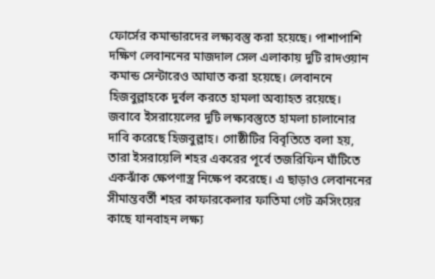ফোর্সের কমান্ডারদের লক্ষ্যবস্তু করা হয়েছে। পাশাপাশি দক্ষিণ লেবাননের মাজদাল সেল এলাকায় দুটি রাদওয়ান কমান্ড সেন্টারেও আঘাত করা হয়েছে। লেবাননে হিজবুল্লাহকে দুর্বল করতে হামলা অব্যাহত রয়েছে।
জবাবে ইসরায়েলের দুটি লক্ষ্যবস্তুতে হামলা চালানোর দাবি করেছে হিজবুল্লাহ। গোষ্ঠীটির বিবৃতিতে বলা হয়, তারা ইসরায়েলি শহর একরের পূর্বে তজরিফিন ঘাঁটিতে একঝাঁক ক্ষেপণাস্ত্র নিক্ষেপ করেছে। এ ছাড়াও লেবাননের সীমান্তবর্তী শহর কাফারকেলার ফাতিমা গেট ক্রসিংয়ের কাছে যানবাহন লক্ষ্য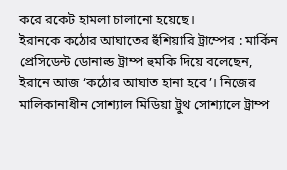করে রকেট হামলা চালানো হয়েছে।
ইরানকে কঠোর আঘাতের হুঁশিয়ারি ট্রাম্পের : মার্কিন প্রেসিডেন্ট ডোনাল্ড ট্রাম্প হুমকি দিয়ে বলেছেন, ইরানে আজ ‘কঠোর আঘাত হানা হবে’। নিজের মালিকানাধীন সোশ্যাল মিডিয়া ট্রুথ সোশ্যালে ট্রাম্প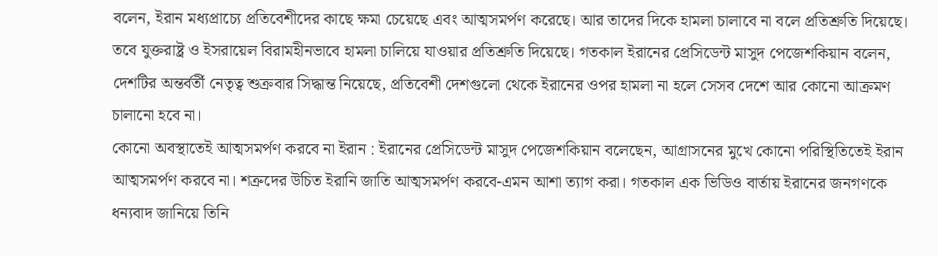বলেন, ইরান মধ্যপ্রাচ্যে প্রতিবেশীদের কাছে ক্ষমা চেয়েছে এবং আত্মসমর্পণ করেছে। আর তাদের দিকে হামলা চালাবে না বলে প্রতিশ্রুতি দিয়েছে। তবে যুক্তরাষ্ট্র ও ইসরায়েল বিরামহীনভাবে হামলা চালিয়ে যাওয়ার প্রতিশ্রুতি দিয়েছে। গতকাল ইরানের প্রেসিডেন্ট মাসুদ পেজেশকিয়ান বলেন, দেশটির অন্তর্বর্তী নেতৃত্ব শুক্রবার সিদ্ধান্ত নিয়েছে, প্রতিবেশী দেশগুলো থেকে ইরানের ওপর হামলা না হলে সেসব দেশে আর কোনো আক্রমণ চালানো হবে না।
কোনো অবস্থাতেই আত্মসমর্পণ করবে না ইরান : ইরানের প্রেসিডেন্ট মাসুদ পেজেশকিয়ান বলেছেন, আগ্রাসনের মুখে কোনো পরিস্থিতিতেই ইরান আত্মসমর্পণ করবে না। শত্রুদের উচিত ইরানি জাতি আত্মসমর্পণ করবে-এমন আশা ত্যাগ করা। গতকাল এক ভিডিও বার্তায় ইরানের জনগণকে ধন্যবাদ জানিয়ে তিনি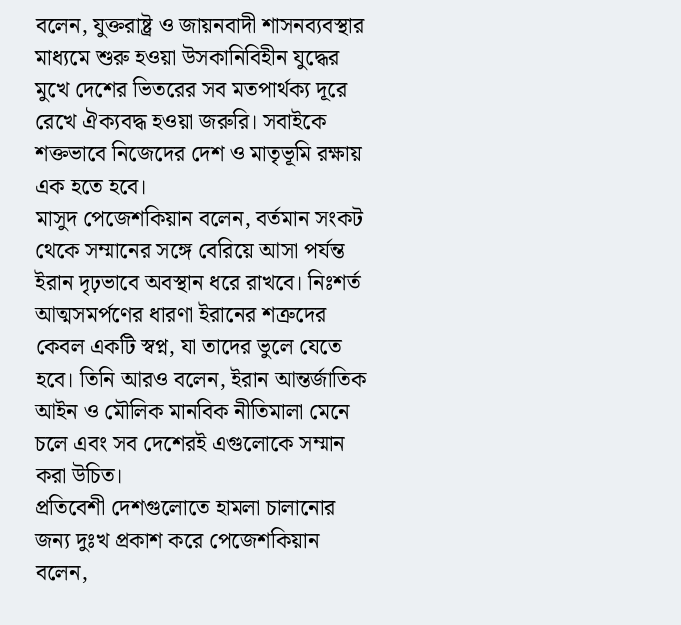বলেন, যুক্তরাষ্ট্র ও জায়নবাদী শাসনব্যবস্থার মাধ্যমে শুরু হওয়া উসকানিবিহীন যুদ্ধের মুখে দেশের ভিতরের সব মতপার্থক্য দূরে রেখে ঐক্যবদ্ধ হওয়া জরুরি। সবাইকে শক্তভাবে নিজেদের দেশ ও মাতৃভূমি রক্ষায় এক হতে হবে।
মাসুদ পেজেশকিয়ান বলেন, বর্তমান সংকট থেকে সম্মানের সঙ্গে বেরিয়ে আসা পর্যন্ত ইরান দৃঢ়ভাবে অবস্থান ধরে রাখবে। নিঃশর্ত আত্মসমর্পণের ধারণা ইরানের শত্রুদের কেবল একটি স্বপ্ন, যা তাদের ভুলে যেতে হবে। তিনি আরও বলেন, ইরান আন্তর্জাতিক আইন ও মৌলিক মানবিক নীতিমালা মেনে চলে এবং সব দেশেরই এগুলোকে সম্মান করা উচিত।
প্রতিবেশী দেশগুলোতে হামলা চালানোর জন্য দুঃখ প্রকাশ করে পেজেশকিয়ান বলেন,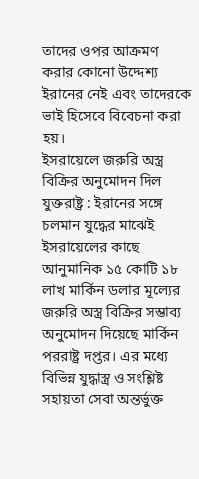তাদের ওপর আক্রমণ করার কোনো উদ্দেশ্য ইরানের নেই এবং তাদেরকে ভাই হিসেবে বিবেচনা করা হয়।
ইসরায়েলে জরুরি অস্ত্র বিক্রির অনুমোদন দিল যুক্তরাষ্ট্র : ইরানের সঙ্গে চলমান যুদ্ধের মাঝেই ইসরায়েলের কাছে আনুমানিক ১৫ কোটি ১৮ লাখ মার্কিন ডলার মূল্যের জরুরি অস্ত্র বিক্রির সম্ভাব্য অনুমোদন দিয়েছে মার্কিন পররাষ্ট্র দপ্তর। এর মধ্যে বিভিন্ন যুদ্ধাস্ত্র ও সংশ্লিষ্ট সহায়তা সেবা অন্তর্ভুক্ত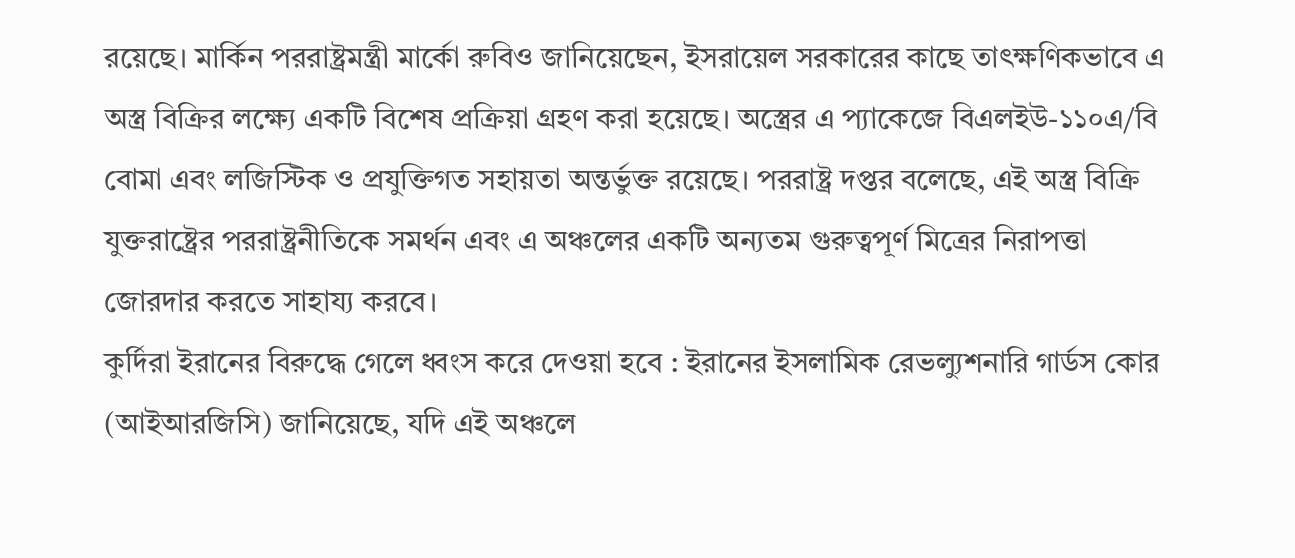রয়েছে। মার্কিন পররাষ্ট্রমন্ত্রী মার্কো রুবিও জানিয়েছেন, ইসরায়েল সরকারের কাছে তাৎক্ষণিকভাবে এ অস্ত্র বিক্রির লক্ষ্যে একটি বিশেষ প্রক্রিয়া গ্রহণ করা হয়েছে। অস্ত্রের এ প্যাকেজে বিএলইউ-১১০এ/বি বোমা এবং লজিস্টিক ও প্রযুক্তিগত সহায়তা অন্তর্ভুক্ত রয়েছে। পররাষ্ট্র দপ্তর বলেছে, এই অস্ত্র বিক্রি যুক্তরাষ্ট্রের পররাষ্ট্রনীতিকে সমর্থন এবং এ অঞ্চলের একটি অন্যতম গুরুত্বপূর্ণ মিত্রের নিরাপত্তা জোরদার করতে সাহায্য করবে।
কুর্দিরা ইরানের বিরুদ্ধে গেলে ধ্বংস করে দেওয়া হবে : ইরানের ইসলামিক রেভল্যুশনারি গার্ডস কোর (আইআরজিসি) জানিয়েছে, যদি এই অঞ্চলে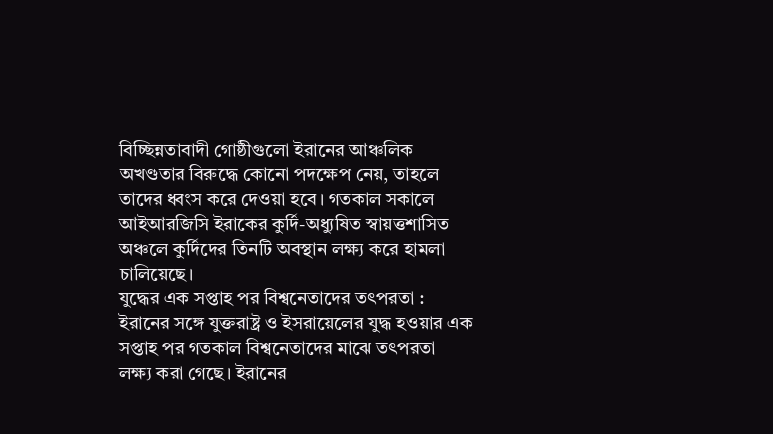বিচ্ছিন্নতাবাদী গোষ্ঠীগুলো ইরানের আঞ্চলিক অখণ্ডতার বিরুদ্ধে কোনো পদক্ষেপ নেয়, তাহলে তাদের ধ্বংস করে দেওয়া হবে। গতকাল সকালে আইআরজিসি ইরাকের কুর্দি-অধ্যুষিত স্বায়ত্তশাসিত অঞ্চলে কুর্দিদের তিনটি অবস্থান লক্ষ্য করে হামলা চালিয়েছে।
যুদ্ধের এক সপ্তাহ পর বিশ্বনেতাদের তৎপরতা : ইরানের সঙ্গে যুক্তরাষ্ট্র ও ইসরায়েলের যুদ্ধ হওয়ার এক সপ্তাহ পর গতকাল বিশ্বনেতাদের মাঝে তৎপরতা লক্ষ্য করা গেছে। ইরানের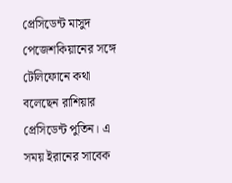প্রেসিডেন্ট মাসুদ পেজেশকিয়ানের সঙ্গে টেলিফোনে কথা বলেছেন রাশিয়ার প্রেসিডেন্ট পুতিন। এ সময় ইরানের সাবেক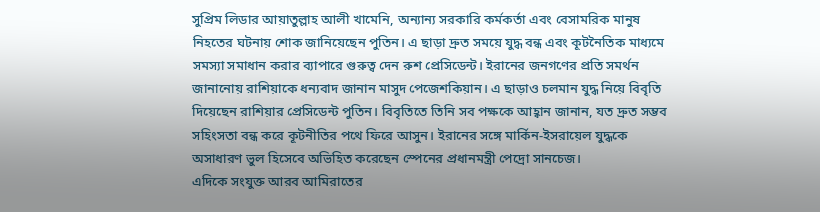সুপ্রিম লিডার আয়াতুল্লাহ আলী খামেনি, অন্যান্য সরকারি কর্মকর্তা এবং বেসামরিক মানুষ নিহতের ঘটনায় শোক জানিয়েছেন পুতিন। এ ছাড়া দ্রুত সময়ে যুদ্ধ বন্ধ এবং কূটনৈতিক মাধ্যমে সমস্যা সমাধান করার ব্যাপারে গুরুত্ব দেন রুশ প্রেসিডেন্ট। ইরানের জনগণের প্রতি সমর্থন জানানোয় রাশিয়াকে ধন্যবাদ জানান মাসুদ পেজেশকিয়ান। এ ছাড়াও চলমান যুদ্ধ নিয়ে বিবৃতি দিয়েছেন রাশিয়ার প্রেসিডেন্ট পুতিন। বিবৃতিতে তিনি সব পক্ষকে আহ্বান জানান, যত দ্রুত সম্ভব সহিংসতা বন্ধ করে কূটনীতির পথে ফিরে আসুন। ইরানের সঙ্গে মার্কিন-ইসরায়েল যুদ্ধকে অসাধারণ ভুল হিসেবে অভিহিত করেছেন স্পেনের প্রধানমন্ত্রী পেদ্রো সানচেজ।
এদিকে সংযুক্ত আরব আমিরাতের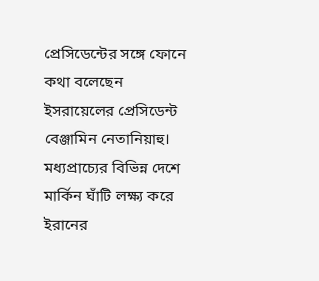প্রেসিডেন্টের সঙ্গে ফোনে কথা বলেছেন ইসরায়েলের প্রেসিডেন্ট বেঞ্জামিন নেতানিয়াহু। মধ্যপ্রাচ্যের বিভিন্ন দেশে মার্কিন ঘাঁটি লক্ষ্য করে ইরানের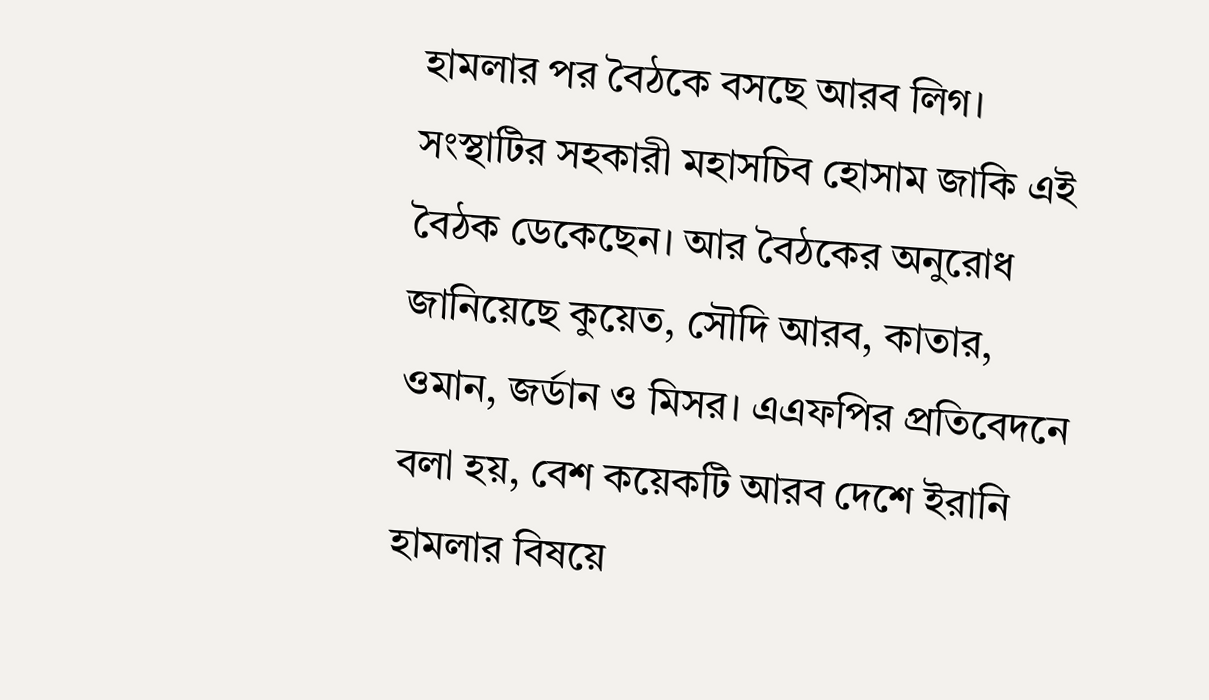হামলার পর বৈঠকে বসছে আরব লিগ। সংস্থাটির সহকারী মহাসচিব হোসাম জাকি এই বৈঠক ডেকেছেন। আর বৈঠকের অনুরোধ জানিয়েছে কুয়েত, সৌদি আরব, কাতার, ওমান, জর্ডান ও মিসর। এএফপির প্রতিবেদনে বলা হয়, বেশ কয়েকটি আরব দেশে ইরানি হামলার বিষয়ে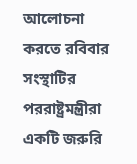আলোচনা করতে রবিবার সংস্থাটির পররাষ্ট্রমন্ত্রীরা একটি জরুরি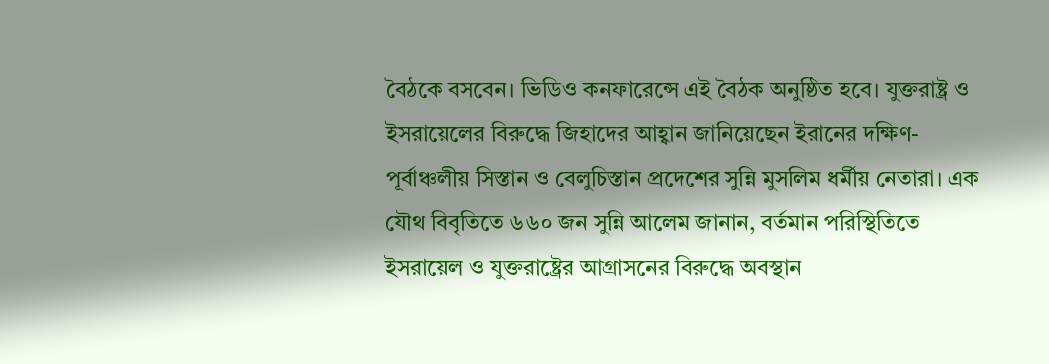বৈঠকে বসবেন। ভিডিও কনফারেন্সে এই বৈঠক অনুষ্ঠিত হবে। যুক্তরাষ্ট্র ও ইসরায়েলের বিরুদ্ধে জিহাদের আহ্বান জানিয়েছেন ইরানের দক্ষিণ-পূর্বাঞ্চলীয় সিস্তান ও বেলুচিস্তান প্রদেশের সুন্নি মুসলিম ধর্মীয় নেতারা। এক যৌথ বিবৃতিতে ৬৬০ জন সুন্নি আলেম জানান, বর্তমান পরিস্থিতিতে ইসরায়েল ও যুক্তরাষ্ট্রের আগ্রাসনের বিরুদ্ধে অবস্থান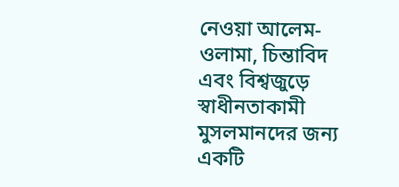নেওয়া আলেম-ওলামা, চিন্তাবিদ এবং বিশ্বজুড়ে স্বাধীনতাকামী মুসলমানদের জন্য একটি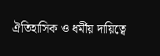ঐতিহাসিক ও ধর্মীয় দায়িত্বে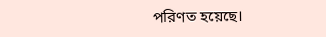পরিণত হয়েছে।